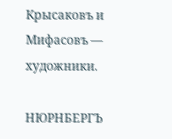Крысаковъ и Мифасовъ — художники.

НЮРНБЕРГЪ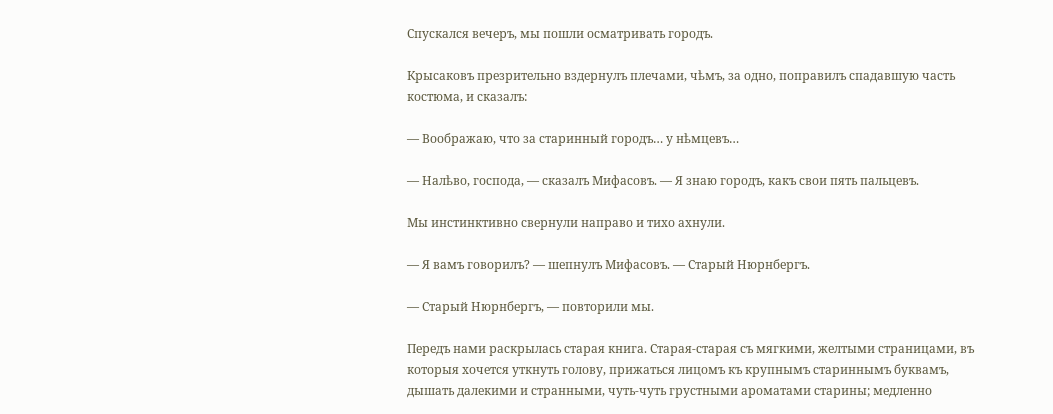Спускался вечеръ, мы пошли осматривать городъ.

Крысаковъ презрительно вздернулъ плечами, чѣмъ, за одно, поправилъ спадавшую часть костюма, и сказалъ:

— Воображаю, что за старинный городъ… у нѣмцевъ…

— Налѣво, господа, — сказалъ Мифасовъ. — Я знаю городъ, какъ свои пять пальцевъ.

Мы инстинктивно свернули направо и тихо ахнули.

— Я вамъ говорилъ? — шепнулъ Мифасовъ. — Старый Нюрнбергъ.

— Старый Нюрнбергъ, — повторили мы.

Передъ нами раскрылась старая книга. Старая-старая съ мягкими, желтыми страницами, въ которыя хочется уткнуть голову, прижаться лицомъ къ крупнымъ стариннымъ буквамъ, дышать далекими и странными, чуть-чуть грустными ароматами старины; медленно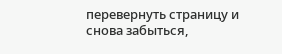перевернуть страницу и снова забыться,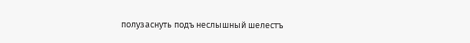полузаснуть подъ неслышный шелестъ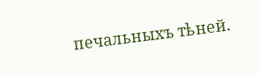печальныхъ тѣней.